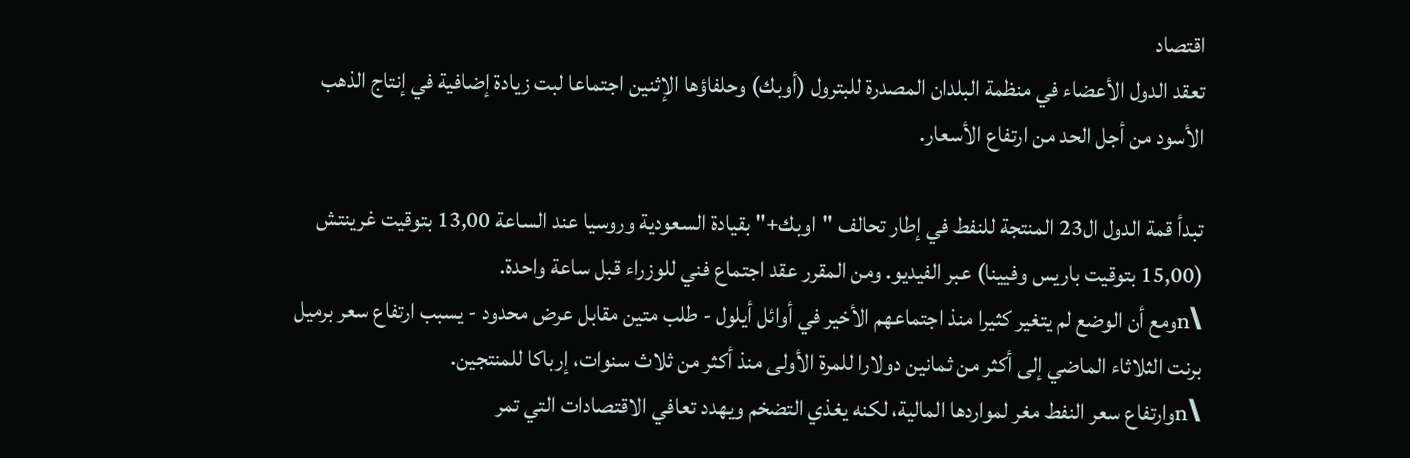اقتصاد
تعقد الدول الأعضاء في منظمة البلدان المصدرة للبترول (أوبك) وحلفاؤها الإثنين اجتماعا لبت زيادة إضافية في إنتاج الذهب الأسود من أجل الحد من ارتفاع الأسعار.

تبدأ قمة الدول ال23 المنتجة للنفط في إطار تحالف "اوبك+" بقيادة السعودية وروسيا عند الساعة 13,00 بتوقيت غرينتش (15,00 بتوقيت باريس وفيينا) عبر الفيديو. ومن المقرر عقد اجتماع فني للوزراء قبل ساعة واحدة.
\nومع أن الوضع لم يتغير كثيرا منذ اجتماعهم الأخير في أوائل أيلول - طلب متين مقابل عرض محدود - يسبب ارتفاع سعر برميل برنت الثلاثاء الماضي إلى أكثر من ثمانين دولارا للمرة الأولى منذ أكثر من ثلاث سنوات، إرباكا للمنتجين.
\nوارتفاع سعر النفط مغر لمواردها المالية، لكنه يغذي التضخم ويهدد تعافي الاقتصادات التي تمر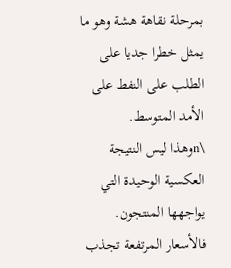بمرحلة نقاهة هشة وهو ما يمثل خطرا جديا على الطلب على النفط على الأمد المتوسط.
\nوهذا ليس النتيجة العكسية الوحيدة التي يواجهها المنتجون. فالأسعار المرتفعة تجذب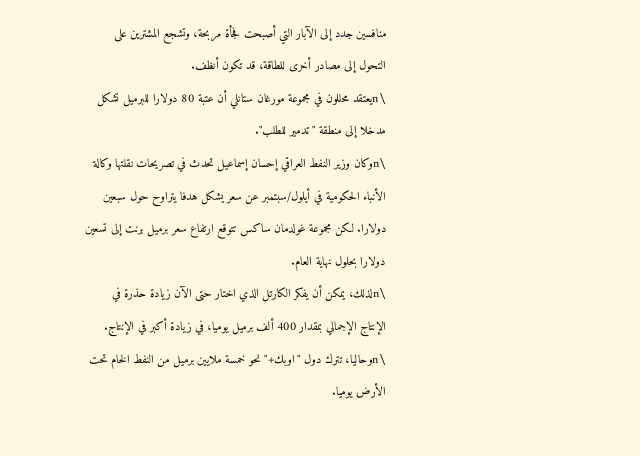منافسين جدد إلى الآبار التي أصبحت فجأة مربحة، وتشجع المشترين على التحول إلى مصادر أخرى للطاقة، قد تكون أنظف.
\nيعتقد محللون في مجموعة مورغان ستانلي أن عتبة 80 دولارا للبرميل تشكل مدخلا إلى منطقة "تدمير للطلب".
\nوكان وزير النفط العراقي إحسان إسماعيل تحدث في تصريحات نقلتها وكالة الأنباء الحكومية في أيلول/سبتمبر عن سعر يشكل هدفا يتراوح حول سبعين دولارا. لكن مجموعة غولدمان ساكس تتوقع ارتفاع سعر برميل برنت إلى تسعين دولارا بحلول نهاية العام.
\nلذلك، يمكن أن يفكر الكارتل الذي اختار حتى الآن زيادة حذرة في الإنتاج الإجمالي بمقدار 400 ألف برميل يوميا، في زيادة أكبر في الإنتاج.
\nوحاليا، تترك دول "اوبك+" نحو خمسة ملايين برميل من النفط الخام تحت الأرض يوميا.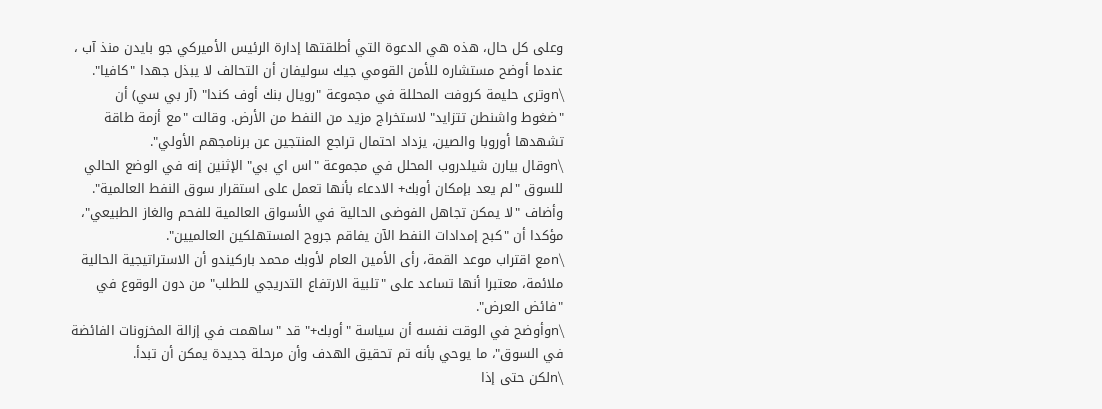وعلى كل حال، هذه هي الدعوة التي أطلقتها إدارة الرئيس الأميركي جو بايدن منذ آب ، عندما أوضح مستشاره للأمن القومي جيك سوليفان أن التحالف لا يبذل جهدا "كافيا".
\nوترى حليمة كروفت المحللة في مجموعة "رويال بنك أوف كندا" (آر بي سي) أن "ضغوط واشنطن تتزايد" لاستخراج مزيد من النفط من الأرض. وقالت "مع أزمة طاقة تشهدها أوروبا والصين، يزداد احتمال تراجع المنتجين عن برنامجهم الأولي".
\nوقال بيارن شيلدروب المحلل في مجموعة "اس اي بي" الإثنين إنه في الوضع الحالي للسوق "لم يعد بإمكان أوبك+ الادعاء بأنها تعمل على استقرار سوق النفط العالمية". وأضاف "لا يمكن تجاهل الفوضى الحالية في الأسواق العالمية للفحم والغاز الطبيعي"، مؤكدا أن "كبح إمدادات النفط الآن يفاقم جروح المستهلكين العالميين".
\nمع اقتراب موعد القمة، رأى الأمين العام لأوبك محمد باركيندو أن الاستراتيجية الحالية ملائمة، معتبرا أنها تساعد على "تلبية الارتفاع التدريجي للطلب" من دون الوقوع في "فائض العرض".
\nوأوضح في الوقت نفسه أن سياسة "أوبك+" قد "ساهمت في إزالة المخزونات الفائضة في السوق"، ما يوحي بأنه تم تحقيق الهدف وأن مرحلة جديدة يمكن أن تبدأ.
\nلكن حتى إذا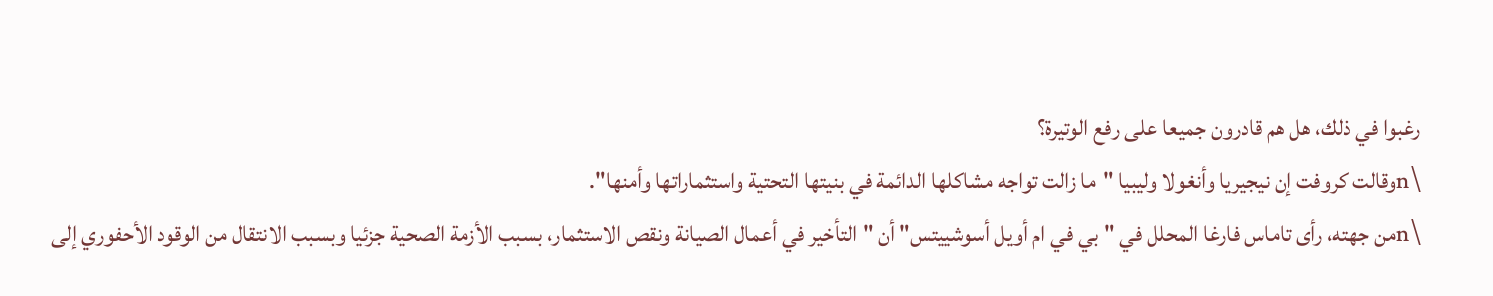رغبوا في ذلك، هل هم قادرون جميعا على رفع الوتيرة؟
\nوقالت كروفت إن نيجيريا وأنغولا وليبيا "ما زالت تواجه مشاكلها الدائمة في بنيتها التحتية واستثماراتها وأمنها".
\nمن جهته، رأى تاماس فارغا المحلل في "بي في ام أويل أسوشييتس" أن "التأخير في أعمال الصيانة ونقص الاستثمار، بسبب الأزمة الصحية جزئيا وبسبب الانتقال من الوقود الأحفوري إلى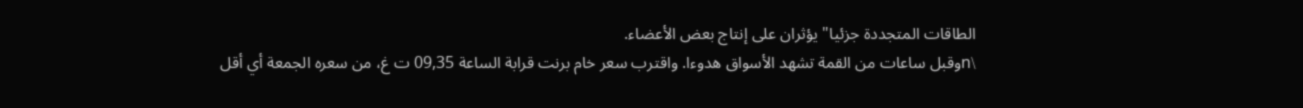الطاقات المتجددة جزئيا" يؤثران على إنتاج بعض الأعضاء.
\nوقبل ساعات من القمة تشهد الأسواق هدوءا. واقترب سعر خام برنت قرابة الساعة 09,35 ت غ، من سعره الجمعة أي أقل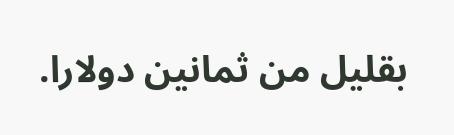بقليل من ثمانين دولارا.